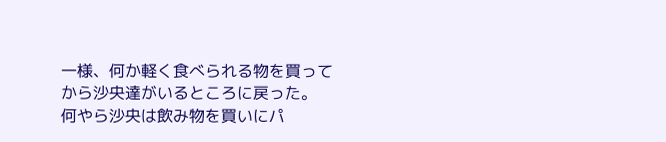一様、何か軽く食べられる物を買ってから沙央達がいるところに戻った。 何やら沙央は飲み物を買いにパ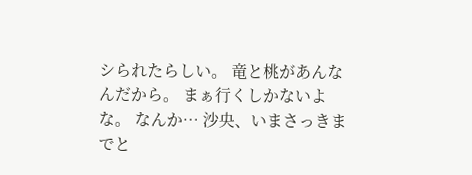シられたらしい。 竜と桃があんなんだから。 まぁ行くしかないよな。 なんか… 沙央、いまさっきまでと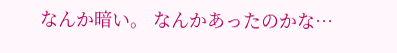なんか暗い。 なんかあったのかな…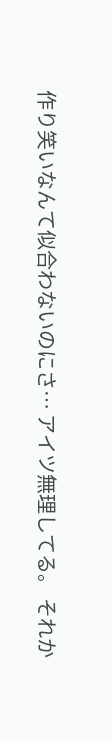作り笑いなんて似合わないのにさ… アイツ無理してる。 それか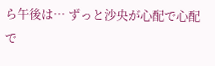ら午後は… ずっと沙央が心配で心配で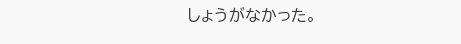しょうがなかった。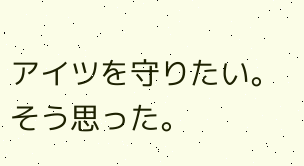アイツを守りたい。 そう思った。